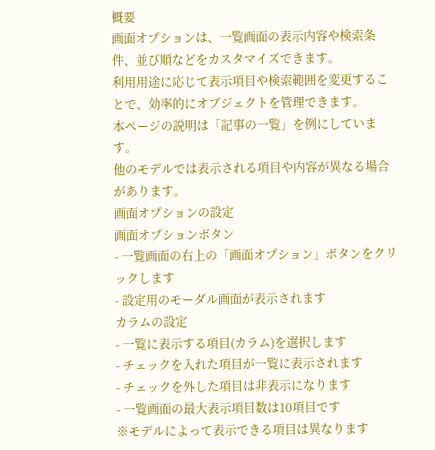概要
画面オプションは、一覧画面の表示内容や検索条件、並び順などをカスタマイズできます。
利用用途に応じて表示項目や検索範囲を変更することで、効率的にオブジェクトを管理できます。
本ページの説明は「記事の一覧」を例にしています。
他のモデルでは表示される項目や内容が異なる場合があります。
画面オプションの設定
画面オプションボタン
- 一覧画面の右上の「画面オプション」ボタンをクリックします
- 設定用のモーダル画面が表示されます
カラムの設定
- 一覧に表示する項目(カラム)を選択します
- チェックを入れた項目が一覧に表示されます
- チェックを外した項目は非表示になります
- 一覧画面の最大表示項目数は10項目です
※モデルによって表示できる項目は異なります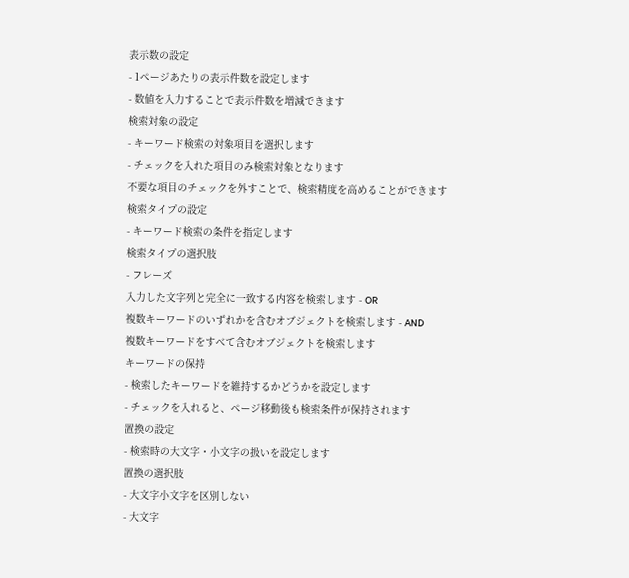表示数の設定
- 1ページあたりの表示件数を設定します
- 数値を入力することで表示件数を増減できます
検索対象の設定
- キーワード検索の対象項目を選択します
- チェックを入れた項目のみ検索対象となります
不要な項目のチェックを外すことで、検索精度を高めることができます
検索タイプの設定
- キーワード検索の条件を指定します
検索タイプの選択肢
- フレーズ
入力した文字列と完全に一致する内容を検索します - OR
複数キーワードのいずれかを含むオブジェクトを検索します - AND
複数キーワードをすべて含むオブジェクトを検索します
キーワードの保持
- 検索したキーワードを維持するかどうかを設定します
- チェックを入れると、ページ移動後も検索条件が保持されます
置換の設定
- 検索時の大文字・小文字の扱いを設定します
置換の選択肢
- 大文字小文字を区別しない
- 大文字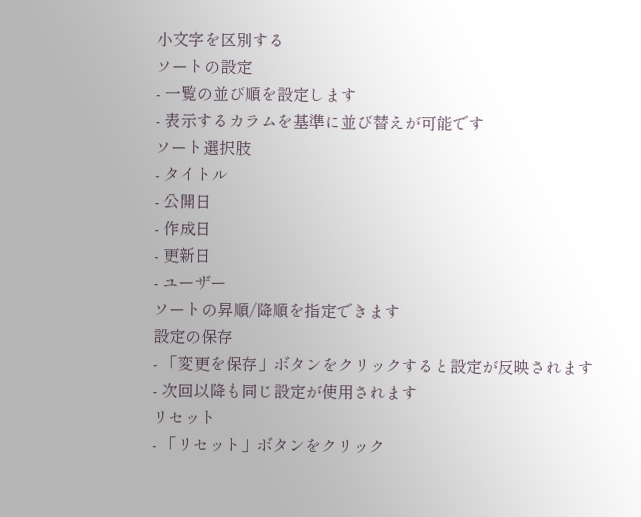小文字を区別する
ソートの設定
- 一覧の並び順を設定します
- 表示するカラムを基準に並び替えが可能です
ソート選択肢
- タイトル
- 公開日
- 作成日
- 更新日
- ユーザー
ソートの昇順/降順を指定できます
設定の保存
- 「変更を保存」ボタンをクリックすると設定が反映されます
- 次回以降も同じ設定が使用されます
リセット
- 「リセット」ボタンをクリック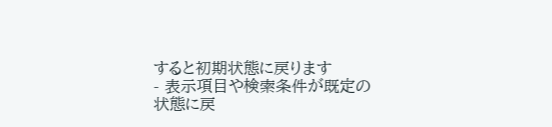すると初期状態に戻ります
- 表示項目や検索条件が既定の状態に戻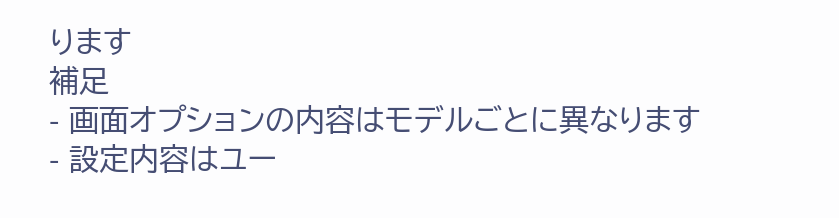ります
補足
- 画面オプションの内容はモデルごとに異なります
- 設定内容はユー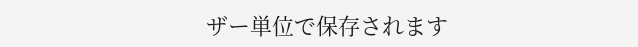ザー単位で保存されます